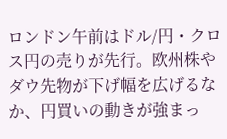ロンドン午前はドル/円・クロス円の売りが先行。欧州株やダウ先物が下げ幅を広げるなか、円買いの動きが強まっ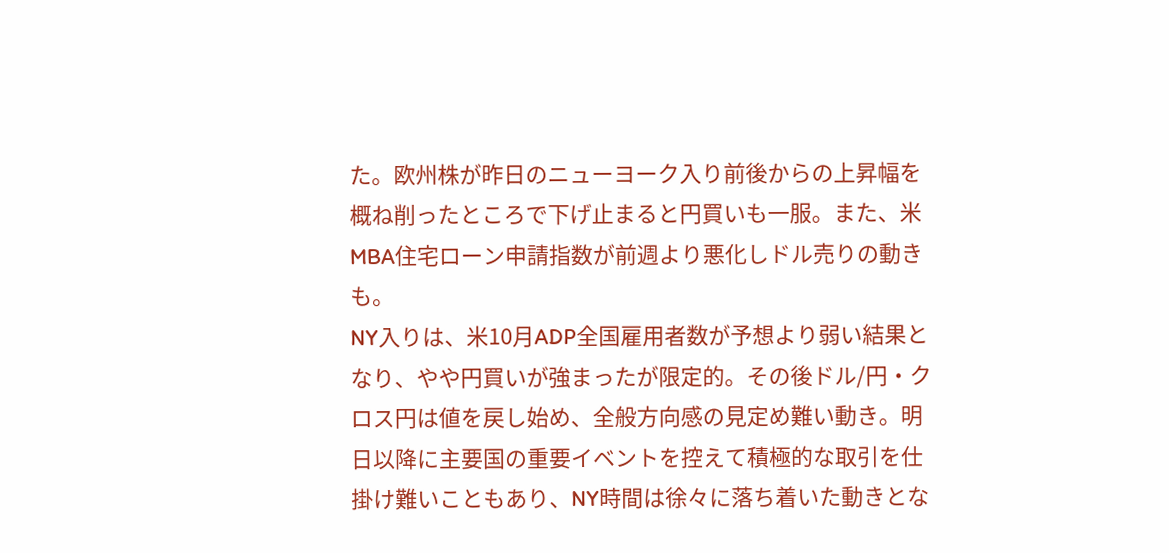た。欧州株が昨日のニューヨーク入り前後からの上昇幅を概ね削ったところで下げ止まると円買いも一服。また、米MBA住宅ローン申請指数が前週より悪化しドル売りの動きも。
NY入りは、米10月ADP全国雇用者数が予想より弱い結果となり、やや円買いが強まったが限定的。その後ドル/円・クロス円は値を戻し始め、全般方向感の見定め難い動き。明日以降に主要国の重要イベントを控えて積極的な取引を仕掛け難いこともあり、NY時間は徐々に落ち着いた動きとな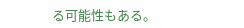る可能性もある。